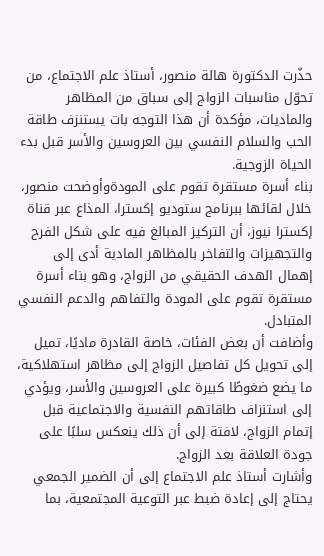حذّرت الدكتورة هالة منصور، أستاذ علم الاجتماع، من تحوّل مناسبات الزواج إلى سباق من المظاهر والماديات، مؤكدة أن هذا التوجه بات يستنزف طاقة الحب والسلام النفسي بين العروسين والأسر قبل بدء الحياة الزوجية.
بناء أسرة مستقرة تقوم على المودةوأوضحت منصور، خلال لقائها ببرنامج ستوديو إكسترا، المذاع عبر قناة إكسترا نيوز، أن التركيز المبالغ فيه على شكل الفرح والتجهيزات والتفاخر بالمظاهر المادية أدى إلى إهمال الهدف الحقيقي من الزواج، وهو بناء أسرة مستقرة تقوم على المودة والتفاهم والدعم النفسي المتبادل.
وأضافت أن بعض الفئات، خاصة القادرة ماديًا، تميل إلى تحويل كل تفاصيل الزواج إلى مظاهر استهلاكية، ما يضع ضغوطًا كبيرة على العروسين والأسر، ويؤدي إلى استنزاف طاقاتهم النفسية والاجتماعية قبل إتمام الزواج، لافتة إلى أن ذلك ينعكس سلبًا على جودة العلاقة بعد الزواج.
وأشارت أستاذ علم الاجتماع إلى أن الضمير الجمعي يحتاج إلى إعادة ضبط عبر التوعية المجتمعية، بما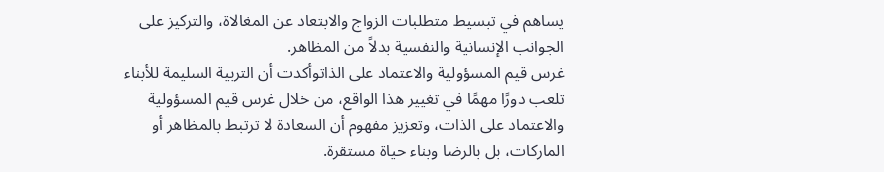يساهم في تبسيط متطلبات الزواج والابتعاد عن المغالاة، والتركيز على الجوانب الإنسانية والنفسية بدلاً من المظاهر.
غرس قيم المسؤولية والاعتماد على الذاتوأكدت أن التربية السليمة للأبناء تلعب دورًا مهمًا في تغيير هذا الواقع، من خلال غرس قيم المسؤولية والاعتماد على الذات، وتعزيز مفهوم أن السعادة لا ترتبط بالمظاهر أو الماركات، بل بالرضا وبناء حياة مستقرة.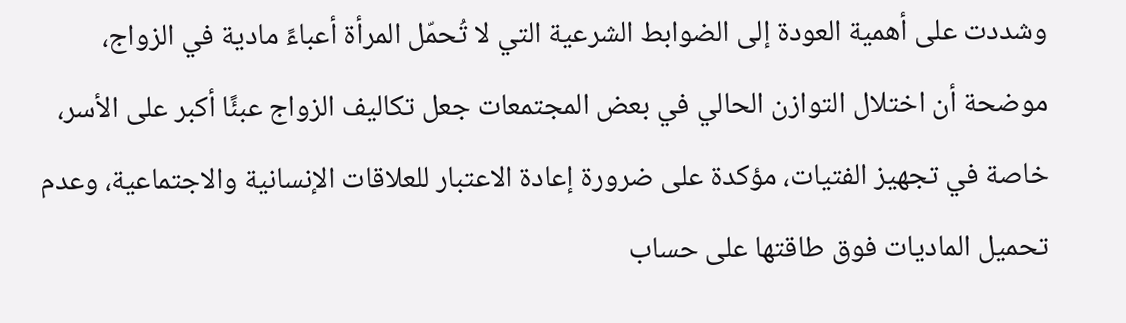وشددت على أهمية العودة إلى الضوابط الشرعية التي لا تُحمّل المرأة أعباءً مادية في الزواج، موضحة أن اختلال التوازن الحالي في بعض المجتمعات جعل تكاليف الزواج عبئًا أكبر على الأسر، خاصة في تجهيز الفتيات، مؤكدة على ضرورة إعادة الاعتبار للعلاقات الإنسانية والاجتماعية، وعدم تحميل الماديات فوق طاقتها على حساب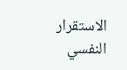الاستقرار النفسي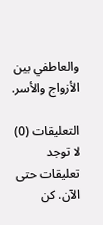والعاطفي بين الأزواج والأسر.

التعليقات (0)
لا توجد تعليقات حتى الآن. كن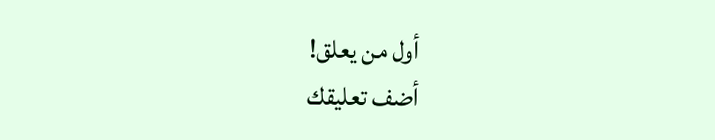أول من يعلق!
أضف تعليقك